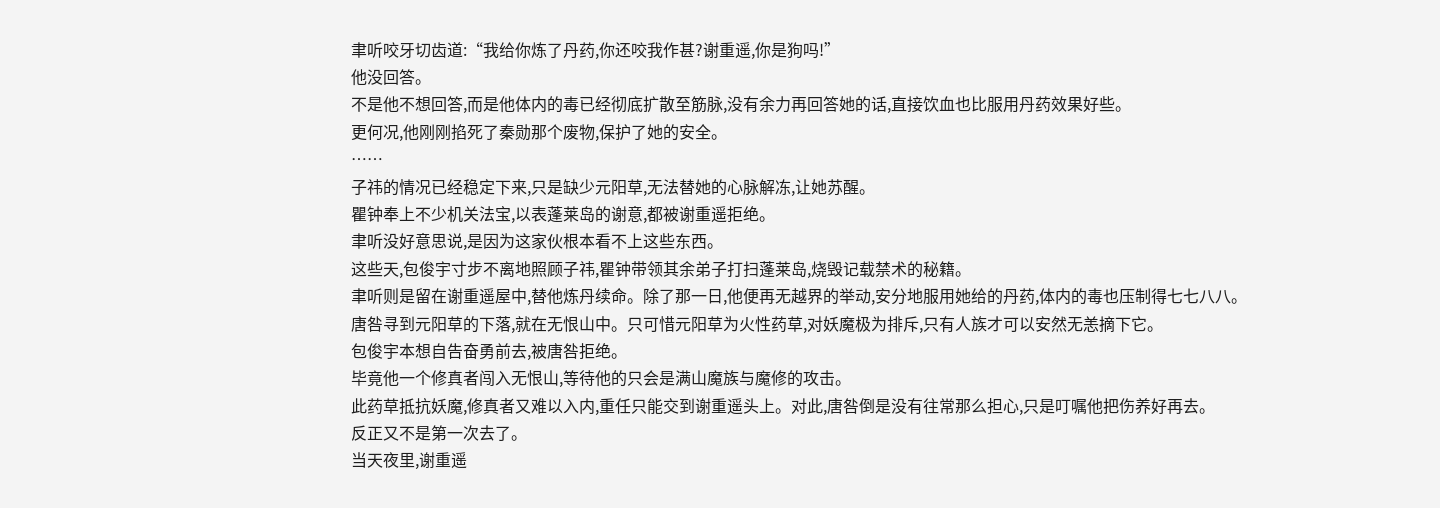聿听咬牙切齿道:“我给你炼了丹药,你还咬我作甚?谢重遥,你是狗吗!”
他没回答。
不是他不想回答,而是他体内的毒已经彻底扩散至筋脉,没有余力再回答她的话,直接饮血也比服用丹药效果好些。
更何况,他刚刚掐死了秦勋那个废物,保护了她的安全。
……
子祎的情况已经稳定下来,只是缺少元阳草,无法替她的心脉解冻,让她苏醒。
瞿钟奉上不少机关法宝,以表蓬莱岛的谢意,都被谢重遥拒绝。
聿听没好意思说,是因为这家伙根本看不上这些东西。
这些天,包俊宇寸步不离地照顾子祎,瞿钟带领其余弟子打扫蓬莱岛,烧毁记载禁术的秘籍。
聿听则是留在谢重遥屋中,替他炼丹续命。除了那一日,他便再无越界的举动,安分地服用她给的丹药,体内的毒也压制得七七八八。
唐咎寻到元阳草的下落,就在无恨山中。只可惜元阳草为火性药草,对妖魔极为排斥,只有人族才可以安然无恙摘下它。
包俊宇本想自告奋勇前去,被唐咎拒绝。
毕竟他一个修真者闯入无恨山,等待他的只会是满山魔族与魔修的攻击。
此药草抵抗妖魔,修真者又难以入内,重任只能交到谢重遥头上。对此,唐咎倒是没有往常那么担心,只是叮嘱他把伤养好再去。
反正又不是第一次去了。
当天夜里,谢重遥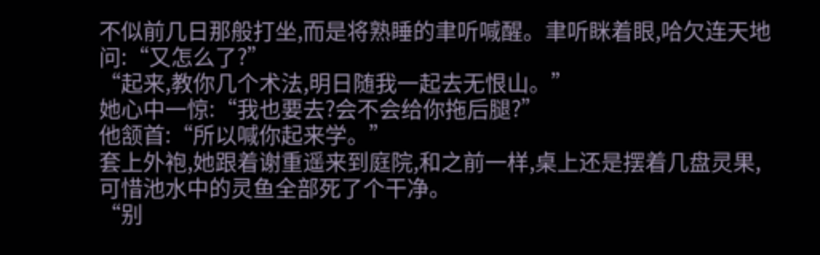不似前几日那般打坐,而是将熟睡的聿听喊醒。聿听眯着眼,哈欠连天地问:“又怎么了?”
“起来,教你几个术法,明日随我一起去无恨山。”
她心中一惊:“我也要去?会不会给你拖后腿?”
他颔首:“所以喊你起来学。”
套上外袍,她跟着谢重遥来到庭院,和之前一样,桌上还是摆着几盘灵果,可惜池水中的灵鱼全部死了个干净。
“别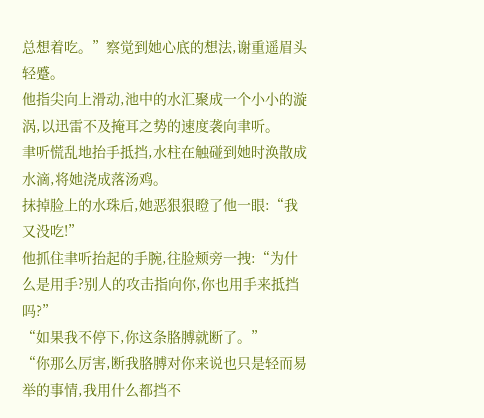总想着吃。”察觉到她心底的想法,谢重遥眉头轻蹙。
他指尖向上滑动,池中的水汇聚成一个小小的漩涡,以迅雷不及掩耳之势的速度袭向聿听。
聿听慌乱地抬手抵挡,水柱在触碰到她时涣散成水滴,将她浇成落汤鸡。
抹掉脸上的水珠后,她恶狠狠瞪了他一眼:“我又没吃!”
他抓住聿听抬起的手腕,往脸颊旁一拽:“为什么是用手?别人的攻击指向你,你也用手来抵挡吗?”
“如果我不停下,你这条胳膊就断了。”
“你那么厉害,断我胳膊对你来说也只是轻而易举的事情,我用什么都挡不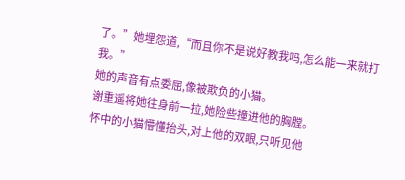了。”她埋怨道,“而且你不是说好教我吗,怎么能一来就打我。”
她的声音有点委屈,像被欺负的小猫。
谢重遥将她往身前一拉,她险些撞进他的胸膛。
怀中的小猫懵懂抬头,对上他的双眼,只听见他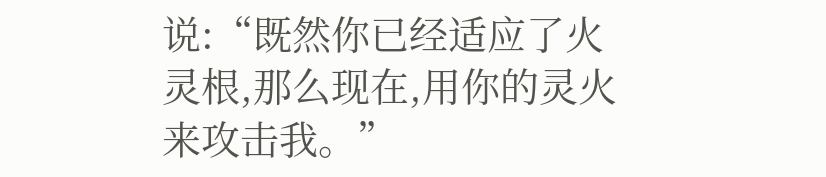说:“既然你已经适应了火灵根,那么现在,用你的灵火来攻击我。”